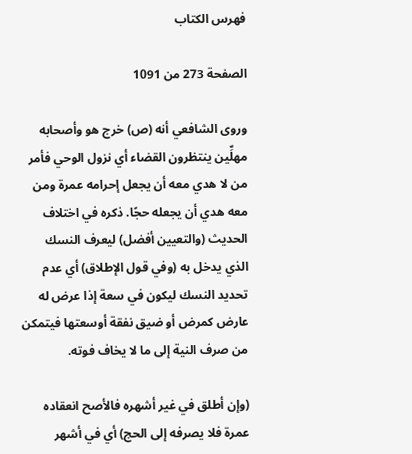فهرس الكتاب

الصفحة 273 من 1091

وروى الشافعي أنه (ص) خرج هو وأصحابه مهلِّين ينتظرون القضاء أي نزول الوحي فأمر من لا هدي معه أن يجعل إحرامه عمرة ومن معه هدي أن يجعله حجًا. ذكره في اختلاف الحديث (والتعيين أفضل) ليعرف النسك الذي يدخل به (وفي قول الإطلاق) أي عدم تحديد النسك ليكون في سعة إذا عرض له عارض كمرض أو ضيق نفقة أوسعتها فيتمكن من صرف النية إلى ما لا يخاف فوته.

(وإن أطلق في غير أشهره فالأصح انعقاده عمرة فلا يصرفه إلى الحج) أي في أشهر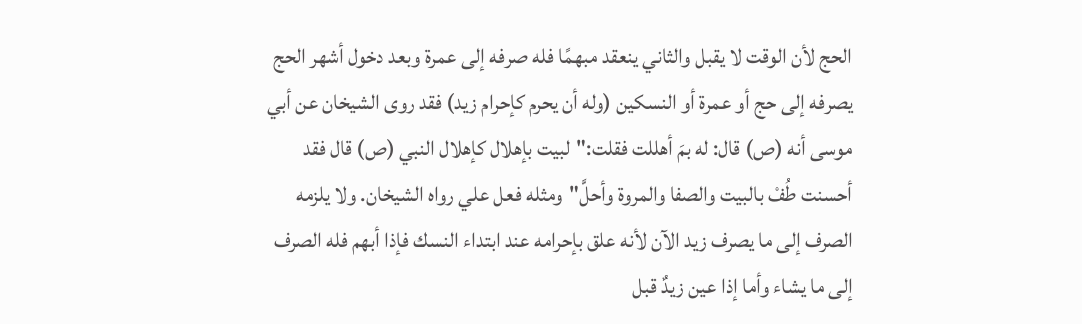الحج لأن الوقت لا يقبل والثاني ينعقد مبهمًا فله صرفه إلى عمرة وبعد دخول أشهر الحج يصرفه إلى حج أو عمرة أو النسكين (وله أن يحرم كإحرام زيد) فقد روى الشيخان عن أبي موسى أنه (ص) قال: له بمَ أهللت فقلت:"لبيت بإهلال كإهلال النبي (ص) قال فقد أحسنت طُفْ بالبيت والصفا والمروة وأحلَّ"ومثله فعل علي رواه الشيخان. ولا يلزمه الصرف إلى ما يصرف زيد الآن لأنه علق بإحرامه عند ابتداء النسك فإذا أبهم فله الصرف إلى ما يشاء وأما إذا عين زيدٌ قبل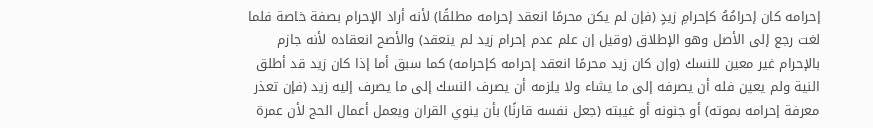إحرامه كان إحرامُهُ كإحرامِ زيدٍ (فإن لم يكن محرمًا انعقد إحرامه مطلقًا) لأنه أراد الإحرام بصفة خاصة فلما لغت رجع إلى الأصل وهو الإطلاق (وقيل إن علم عدم إحرام زيد لم ينعقد) والأصح انعقاده لأنه جازم بالإحرام غير معين للنسك (وإن كان زيد محرمًا انعقد إحرامه كإحرامه) كما سبق أما إذا كان زيد قد أطلق النية ولم يعين فله أن يصرفه إلى ما يشاء ولا يلزمه أن يصرف النسك إلى ما يصرف إليه زيد (فإن تعذر معرفة إحرامه بموته) أو جنونه أو غيبته (جعل نفسه قارنًا) بأن ينوي القران ويعمل أعمال الحج لأن عمرة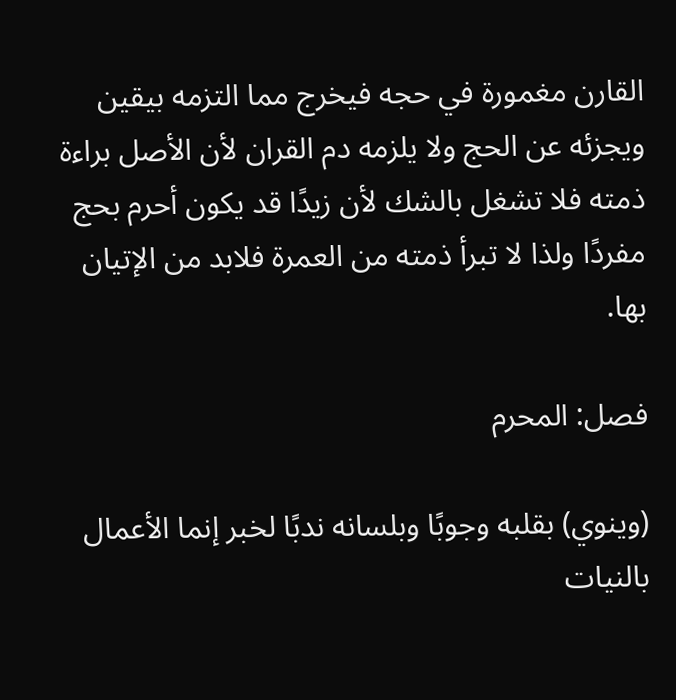القارن مغمورة في حجه فيخرج مما التزمه بيقين ويجزئه عن الحج ولا يلزمه دم القران لأن الأصل براءة ذمته فلا تشغل بالشك لأن زيدًا قد يكون أحرم بحج مفردًا ولذا لا تبرأ ذمته من العمرة فلابد من الإتيان بها.

فصل: المحرم

(وينوي) بقلبه وجوبًا وبلسانه ندبًا لخبر إنما الأعمال بالنيات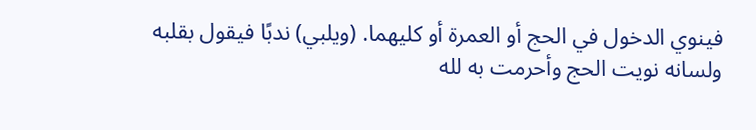فينوي الدخول في الحج أو العمرة أو كليهما. (ويلبي) ندبًا فيقول بقلبه ولسانه نويت الحج وأحرمت به لله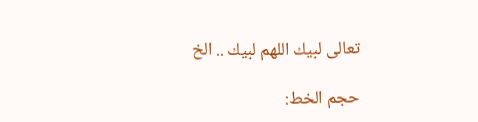تعالى لبيك اللهم لبيك .. الخ

حجم الخط: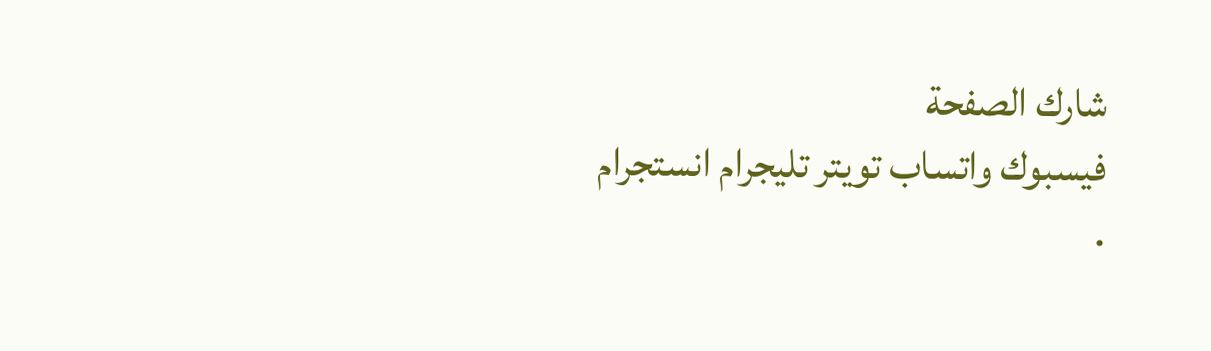شارك الصفحة
فيسبوك واتساب تويتر تليجرام انستجرام
.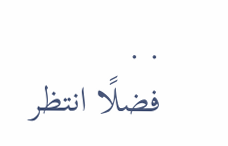. .
فضلًا انتظر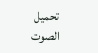تحميل الصوت